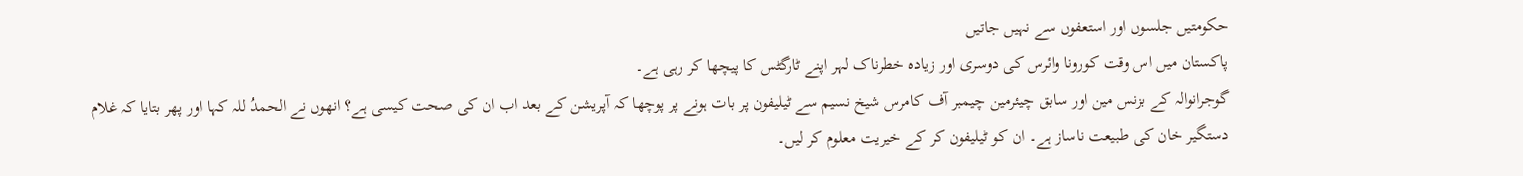حکومتیں جلسوں اور استعفوں سے نہیں جاتیں
پاکستان میں اس وقت کورونا وائرس کی دوسری اور زیادہ خطرناک لہر اپنے ٹارگٹس کا پیچھا کر رہی ہے۔
گوجرانوالہ کے بزنس مین اور سابق چیئرمین چیمبر آف کامرس شیخ نسیم سے ٹیلیفون پر بات ہونے پر پوچھا کہ آپریشن کے بعد اب ان کی صحت کیسی ہے؟ انھوں نے الحمدُ للہ کہا اور پھر بتایا کہ غلام دستگیر خان کی طبیعت ناساز ہے۔ ان کو ٹیلیفون کر کے خیریت معلوم کر لیں۔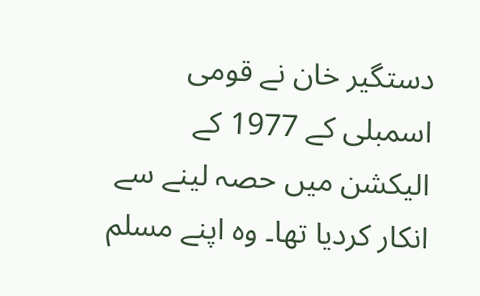دستگیر خان نے قومی اسمبلی کے 1977 کے الیکشن میں حصہ لینے سے انکار کردیا تھا۔ وہ اپنے مسلم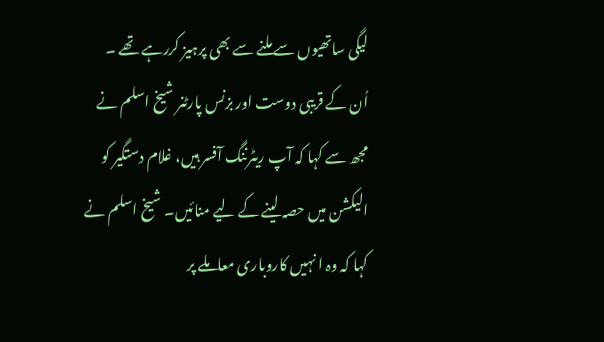لیگی ساتھیوں سے ملنے سے بھی پرہیز کررہے تھے ۔ اُن کے قریبی دوست اور بزنس پارٹنر شیخ اسلم نے مجھ سے کہا کہ آپ ریٹرننگ آفسر ہیں، غلام دستگیر کو الیکشن میں حصہ لینے کے لیے منائیں۔ شیخ اسلم نے کہا کہ وہ ا نہیں کاروباری معاملے پر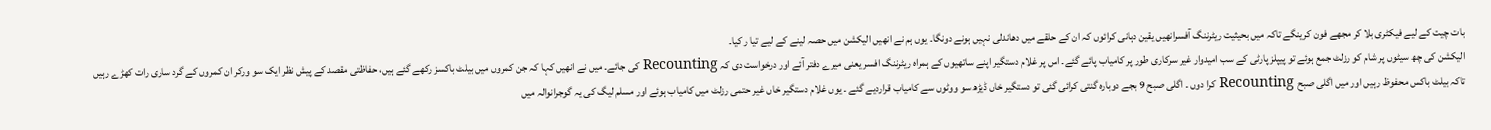بات چیت کے لیے فیکٹری بلا کر مجھے فون کرینگے تاکہ میں بحیثیت ریٹرننگ آفسرانھیں یقین دہانی کرائوں کہ ان کے حلقے میں دھاندلی نہیں ہونے دونگا۔ یوں ہم نے انھیں الیکشن میں حصہ لینے کے لیے تیا ر کیا۔
الیکشن کی چھ سیٹوں پر شام کو رزلٹ جمع ہوئے تو پیپلز پارٹی کے سب امیدوار غیر سرکاری طور پر کامیاب پائے گئے۔ اس پر غلام دستگیر اپنے ساتھیوں کے ہمراہ ریٹرننگ افسر یعنی میرے دفتر آئے اور درخواست دی کہ Recounting کی جائے۔ میں نے انھیں کہا کہ جن کمروں میں بیلٹ باکسز رکھے گئے ہیں، حفاظتی مقصد کے پیش نظر ایک سو ورکر ان کمروں کے گرد ساری رات کھڑے رہیں تاکہ بیلٹ باکس محفوظ رہیں اور میں اگلی صبح Recounting کرا دوں ۔ اگلی صبح 9 بجے دوبارہ گنتی کرائی گئی تو دستگیر خاں ڈیڑھ سو ووٹوں سے کامیاب قراردیے گئے ۔ یوں غلام دستگیر خاں غیر حتمی رزلٹ میں کامیاب ہوئے اور مسلم لیگ کی یہ گوجرانوالہ میں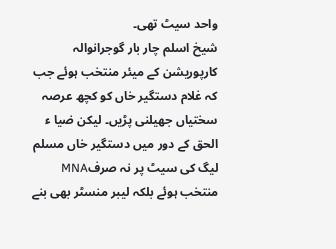واحد سیٹ تھی۔
شیخ اسلم چار بار گوجرانوالہ کارپوریشن کے میئر منتخب ہوئے جب کہ غلام دستگیر خاں کو کچھ عرصہ سختیاں جھیلنی پڑیں۔ لیکن ضیا ء الحق کے دور میں دستگیر خاں مسلم لیگ کی سیٹ پر نہ صرفMNA منتخب ہوئے بلکہ لیبر منسٹر بھی بنے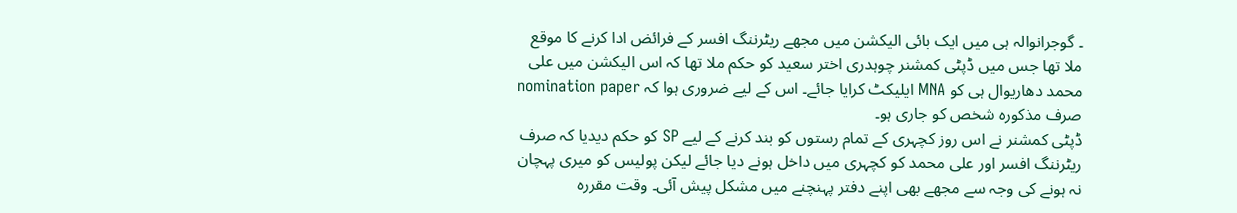۔ گوجرانوالہ ہی میں ایک بائی الیکشن میں مجھے ریٹرننگ افسر کے فرائض ادا کرنے کا موقع ملا تھا جس میں ڈپٹی کمشنر چوہدری اختر سعید کو حکم ملا تھا کہ اس الیکشن میں علی محمد دھاریوال ہی کو MNA ایلیکٹ کرایا جائے۔ اس کے لیے ضروری ہوا کہ nomination paper صرف مذکورہ شخص کو جاری ہو۔
ڈپٹی کمشنر نے اس روز کچہری کے تمام رستوں کو بند کرنے کے لیے SP کو حکم دیدیا کہ صرف ریٹرننگ افسر اور علی محمد کو کچہری میں داخل ہونے دیا جائے لیکن پولیس کو میری پہچان نہ ہونے کی وجہ سے مجھے بھی اپنے دفتر پہنچنے میں مشکل پیش آئی۔ وقت مقررہ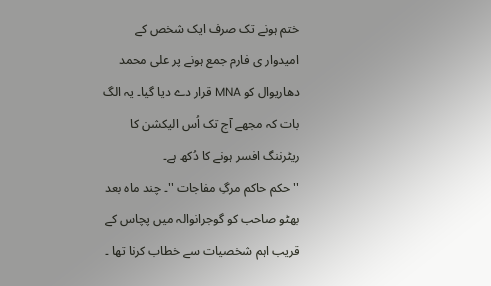ختم ہونے تک صرف ایک شخص کے امیدوار ی فارم جمع ہونے پر علی محمد دھاریوال کو MNA قرار دے دیا گیا۔ یہ الگ بات کہ مجھے آج تک اُس الیکشن کا ریٹرننگ افسر ہونے کا دُکھ ہے۔
''حکم حاکم مرگِ مفاجات ''۔ چند ماہ بعد بھٹو صاحب کو گوجرانوالہ میں پچاس کے قریب اہم شخصیات سے خطاب کرنا تھا ۔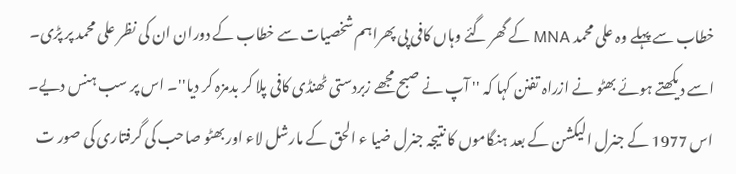خطاب سے پہلے وہ علی محمد MNA کے گھر گئے وہاں کافی پی پھراہم شخصیات سے خطاب کے دوران ان کی نظر علی محمد پر پڑی۔ اسے دیکھتے ہوئے بھٹو نے ازراہ تفنن کہا کہ '' آپ نے صبح مجھے زبردستی ٹھنڈی کافی پلا کر بدمزہ کر دیا''۔ اس پر سب ہنس دیے۔
اس 1977 کے جنرل الیکشن کے بعد ہنگاموں کا نتیجہ جنرل ضیا ء الحق کے مارشل لاء اور بھٹو صاحب کی گرفتاری کی صور ت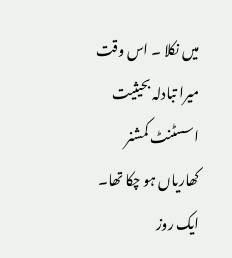میں نکلا ۔ اس وقت میرا تبادلہ بحیثیت اسسٹنٹ کمشنر کھاریاں ہو چکا تھا۔ ایک روز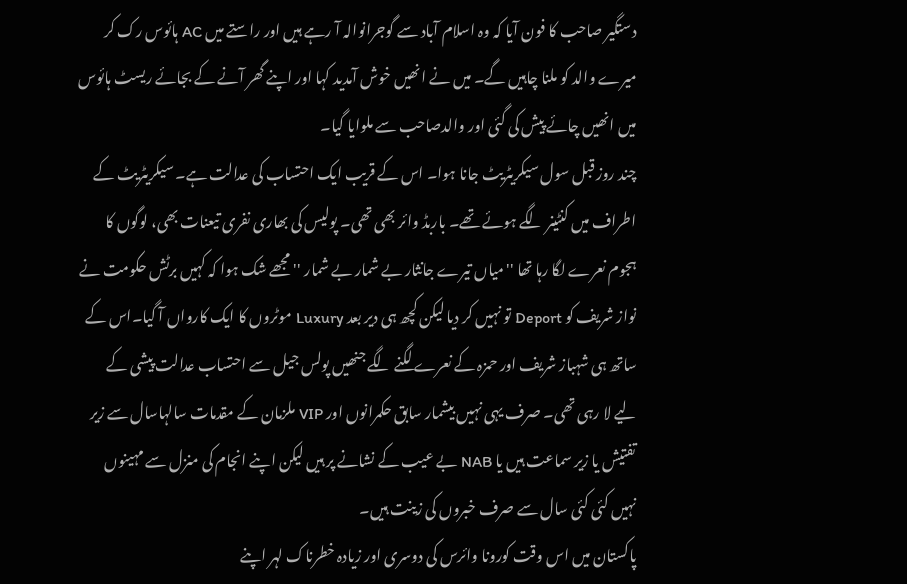دستگیر صاحب کا فون آیا کہ وہ اسلام آباد سے گوجرانوالہ آ رہے ہیں اور راستے میں AC ہائوس رک کر میرے والد کو ملنا چاہیں گے۔ میں نے انھیں خوش آمدید کہا اور اپنے گھر آنے کے بجائے ریسٹ ہائوس میں انھیں چائے پیش کی گئی اور والدصاحب سے ملوایا گیا۔
چند روز قبل سول سیکریٹریٹ جانا ہوا۔ اس کے قریب ایک احتساب کی عدالت ہے۔ سیکریٹریٹ کے اطراف میں کنٹینر لگے ہوئے تھے۔ باربڈ وائر بھی تھی۔ پولیس کی بھاری نفری تیعنات بھی، لوگوں کا ہجوم نعرے لگا رہا تھا ''میاں تیرے جانثار بے شمار بے شمار '' مجھے شک ہوا کہ کہیں برٹش حکومت نے نواز شریف کو Deport تو نہیں کر دیا لیکن کچھ ہی دیر بعد Luxury موٹروں کا ایک کارواں آ گیا۔اس کے ساتھ ہی شہباز شریف اور حمزہ کے نعرے لگنے لگے جنھیں پولس جیل سے احتساب عدالت پیشی کے لیے لا رہی تھی۔ صرف یہی نہیں بیشمار سابق حکمرانوں اور VIP ملزمان کے مقدمات سالہاسال سے زیر تفتیش یا زیر سماعت ہیں یا NAB بے عیب کے نشانے پر ہیں لیکن اپنے انجام کی منزل سے مہینوں نہیں کئی کئی سال سے صرف خبروں کی زینت ہیں۔
پاکستان میں اس وقت کورونا وائرس کی دوسری اور زیادہ خطرناک لہر اپنے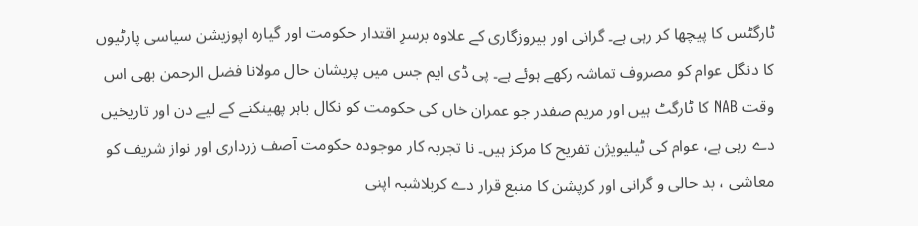ٹارگٹس کا پیچھا کر رہی ہے۔ گرانی اور بیروزگاری کے علاوہ برسرِ اقتدار حکومت اور گیارہ اپوزیشن سیاسی پارٹیوں کا دنگل عوام کو مصروف تماشہ رکھے ہوئے ہے۔ پی ڈی ایم جس میں پریشان حال مولانا فضل الرحمن بھی اس وقت NAB کا ٹارگٹ ہیں اور مریم صفدر جو عمران خاں کی حکومت کو نکال باہر پھینکنے کے لیے دن اور تاریخیں دے رہی ہے، عوام کی ٹیلیویژن تفریح کا مرکز ہیں۔ نا تجربہ کار موجودہ حکومت آصف زرداری اور نواز شریف کو معاشی ، بد حالی و گرانی اور کرپشن کا منبع قرار دے کربلاشبہ اپنی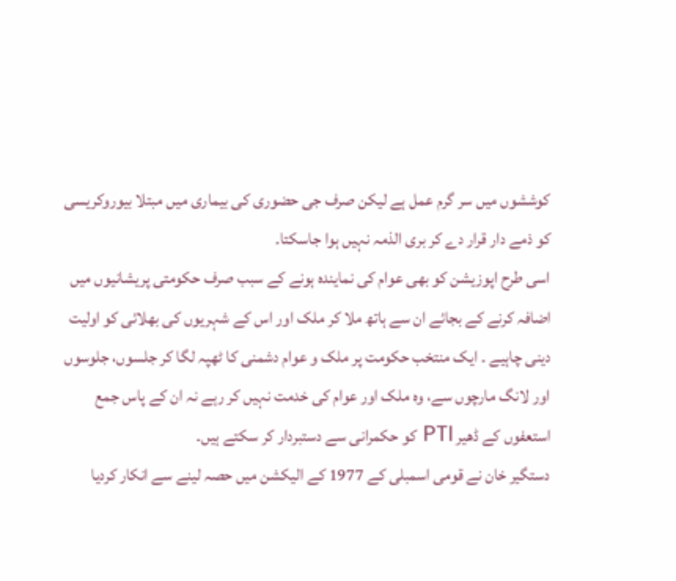کوششوں میں سر گرم عمل ہے لیکن صرف جی حضوری کی بیماری میں مبتلا بیوروکریسی کو ذمے دار قرار دے کر بری الذمہ نہیں ہوا جاسکتا۔
اسی طرح اپوزیشن کو بھی عوام کی نمایندہ ہونے کے سبب صرف حکومتی پریشانیوں میں اضافہ کرنے کے بجائے ان سے ہاتھ ملا کر ملک اور اس کے شہریوں کی بھلائی کو اولیت دینی چاہیے ۔ ایک منتخب حکومت پر ملک و عوام دشمنی کا ٹھپہ لگا کر جلسوں، جلوسوں اور لانگ مارچوں سے، وہ ملک اور عوام کی خدمت نہیں کر رہے نہ ان کے پاس جمع استعفوں کے ڈھیر PTI کو حکمرانی سے دستبردار کر سکتے ہیں۔
دستگیر خان نے قومی اسمبلی کے 1977 کے الیکشن میں حصہ لینے سے انکار کردیا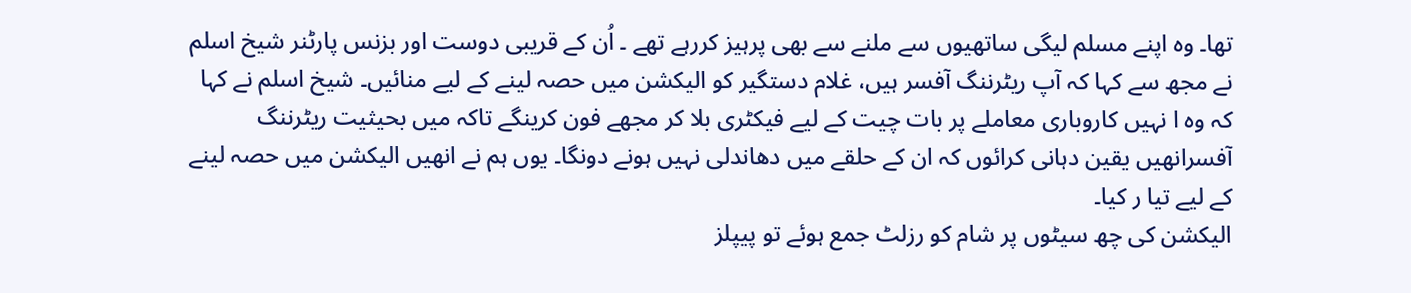تھا۔ وہ اپنے مسلم لیگی ساتھیوں سے ملنے سے بھی پرہیز کررہے تھے ۔ اُن کے قریبی دوست اور بزنس پارٹنر شیخ اسلم نے مجھ سے کہا کہ آپ ریٹرننگ آفسر ہیں، غلام دستگیر کو الیکشن میں حصہ لینے کے لیے منائیں۔ شیخ اسلم نے کہا کہ وہ ا نہیں کاروباری معاملے پر بات چیت کے لیے فیکٹری بلا کر مجھے فون کرینگے تاکہ میں بحیثیت ریٹرننگ آفسرانھیں یقین دہانی کرائوں کہ ان کے حلقے میں دھاندلی نہیں ہونے دونگا۔ یوں ہم نے انھیں الیکشن میں حصہ لینے کے لیے تیا ر کیا۔
الیکشن کی چھ سیٹوں پر شام کو رزلٹ جمع ہوئے تو پیپلز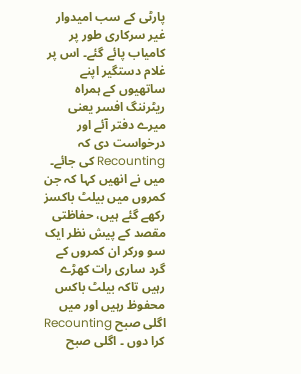پارٹی کے سب امیدوار غیر سرکاری طور پر کامیاب پائے گئے۔ اس پر غلام دستگیر اپنے ساتھیوں کے ہمراہ ریٹرننگ افسر یعنی میرے دفتر آئے اور درخواست دی کہ Recounting کی جائے۔ میں نے انھیں کہا کہ جن کمروں میں بیلٹ باکسز رکھے گئے ہیں، حفاظتی مقصد کے پیش نظر ایک سو ورکر ان کمروں کے گرد ساری رات کھڑے رہیں تاکہ بیلٹ باکس محفوظ رہیں اور میں اگلی صبح Recounting کرا دوں ۔ اگلی صبح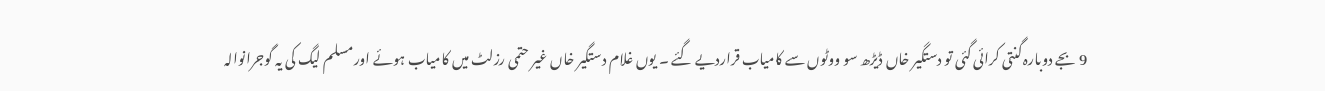9 بجے دوبارہ گنتی کرائی گئی تو دستگیر خاں ڈیڑھ سو ووٹوں سے کامیاب قراردیے گئے ۔ یوں غلام دستگیر خاں غیر حتمی رزلٹ میں کامیاب ہوئے اور مسلم لیگ کی یہ گوجرانوالہ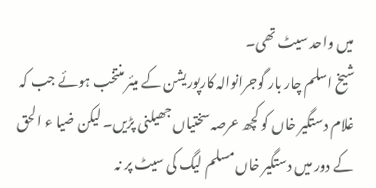میں واحد سیٹ تھی۔
شیخ اسلم چار بار گوجرانوالہ کارپوریشن کے میئر منتخب ہوئے جب کہ غلام دستگیر خاں کو کچھ عرصہ سختیاں جھیلنی پڑیں۔ لیکن ضیا ء الحق کے دور میں دستگیر خاں مسلم لیگ کی سیٹ پر نہ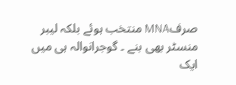صرفMNA منتخب ہوئے بلکہ لیبر منسٹر بھی بنے ۔ گوجرانوالہ ہی میں ایک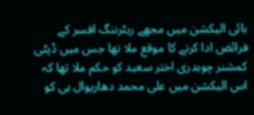بائی الیکشن میں مجھے ریٹرننگ افسر کے فرائض ادا کرنے کا موقع ملا تھا جس میں ڈپٹی کمشنر چوہدری اختر سعید کو حکم ملا تھا کہ اس الیکشن میں علی محمد دھاریوال ہی کو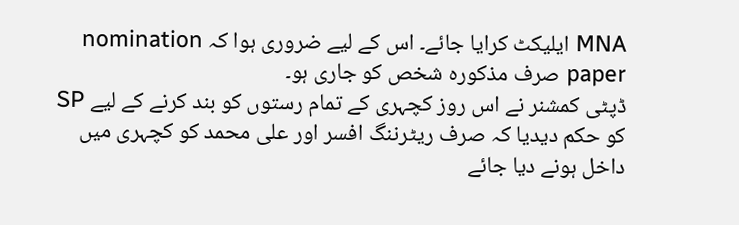MNA ایلیکٹ کرایا جائے۔ اس کے لیے ضروری ہوا کہ nomination paper صرف مذکورہ شخص کو جاری ہو۔
ڈپٹی کمشنر نے اس روز کچہری کے تمام رستوں کو بند کرنے کے لیے SP کو حکم دیدیا کہ صرف ریٹرننگ افسر اور علی محمد کو کچہری میں داخل ہونے دیا جائے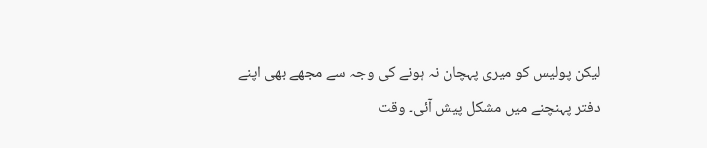لیکن پولیس کو میری پہچان نہ ہونے کی وجہ سے مجھے بھی اپنے دفتر پہنچنے میں مشکل پیش آئی۔ وقت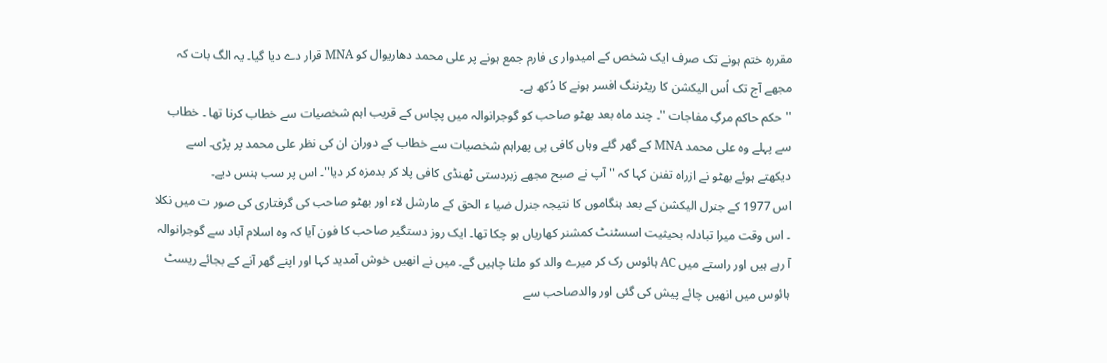مقررہ ختم ہونے تک صرف ایک شخص کے امیدوار ی فارم جمع ہونے پر علی محمد دھاریوال کو MNA قرار دے دیا گیا۔ یہ الگ بات کہ مجھے آج تک اُس الیکشن کا ریٹرننگ افسر ہونے کا دُکھ ہے۔
''حکم حاکم مرگِ مفاجات ''۔ چند ماہ بعد بھٹو صاحب کو گوجرانوالہ میں پچاس کے قریب اہم شخصیات سے خطاب کرنا تھا ۔ خطاب سے پہلے وہ علی محمد MNA کے گھر گئے وہاں کافی پی پھراہم شخصیات سے خطاب کے دوران ان کی نظر علی محمد پر پڑی۔ اسے دیکھتے ہوئے بھٹو نے ازراہ تفنن کہا کہ '' آپ نے صبح مجھے زبردستی ٹھنڈی کافی پلا کر بدمزہ کر دیا''۔ اس پر سب ہنس دیے۔
اس 1977 کے جنرل الیکشن کے بعد ہنگاموں کا نتیجہ جنرل ضیا ء الحق کے مارشل لاء اور بھٹو صاحب کی گرفتاری کی صور ت میں نکلا ۔ اس وقت میرا تبادلہ بحیثیت اسسٹنٹ کمشنر کھاریاں ہو چکا تھا۔ ایک روز دستگیر صاحب کا فون آیا کہ وہ اسلام آباد سے گوجرانوالہ آ رہے ہیں اور راستے میں AC ہائوس رک کر میرے والد کو ملنا چاہیں گے۔ میں نے انھیں خوش آمدید کہا اور اپنے گھر آنے کے بجائے ریسٹ ہائوس میں انھیں چائے پیش کی گئی اور والدصاحب سے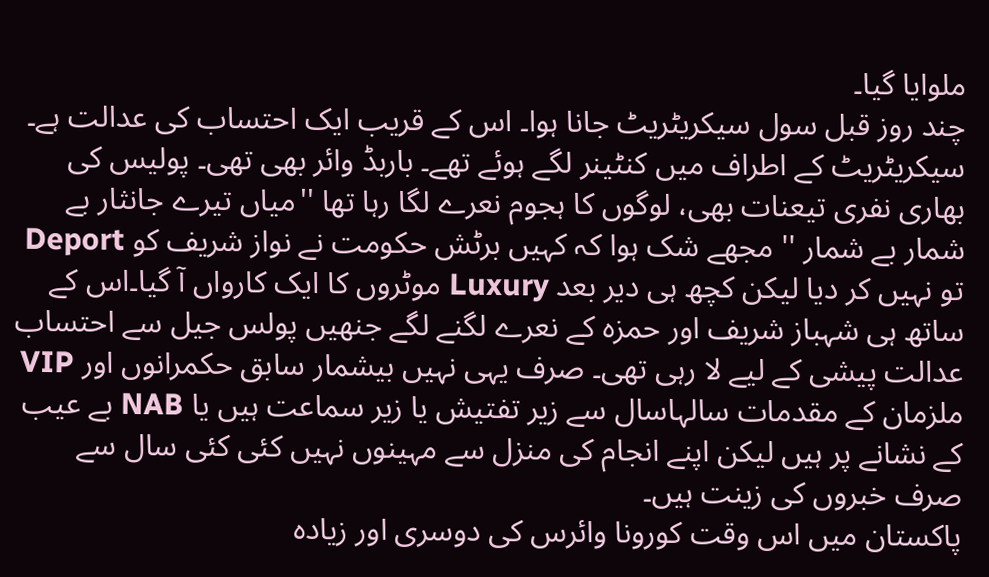ملوایا گیا۔
چند روز قبل سول سیکریٹریٹ جانا ہوا۔ اس کے قریب ایک احتساب کی عدالت ہے۔ سیکریٹریٹ کے اطراف میں کنٹینر لگے ہوئے تھے۔ باربڈ وائر بھی تھی۔ پولیس کی بھاری نفری تیعنات بھی، لوگوں کا ہجوم نعرے لگا رہا تھا ''میاں تیرے جانثار بے شمار بے شمار '' مجھے شک ہوا کہ کہیں برٹش حکومت نے نواز شریف کو Deport تو نہیں کر دیا لیکن کچھ ہی دیر بعد Luxury موٹروں کا ایک کارواں آ گیا۔اس کے ساتھ ہی شہباز شریف اور حمزہ کے نعرے لگنے لگے جنھیں پولس جیل سے احتساب عدالت پیشی کے لیے لا رہی تھی۔ صرف یہی نہیں بیشمار سابق حکمرانوں اور VIP ملزمان کے مقدمات سالہاسال سے زیر تفتیش یا زیر سماعت ہیں یا NAB بے عیب کے نشانے پر ہیں لیکن اپنے انجام کی منزل سے مہینوں نہیں کئی کئی سال سے صرف خبروں کی زینت ہیں۔
پاکستان میں اس وقت کورونا وائرس کی دوسری اور زیادہ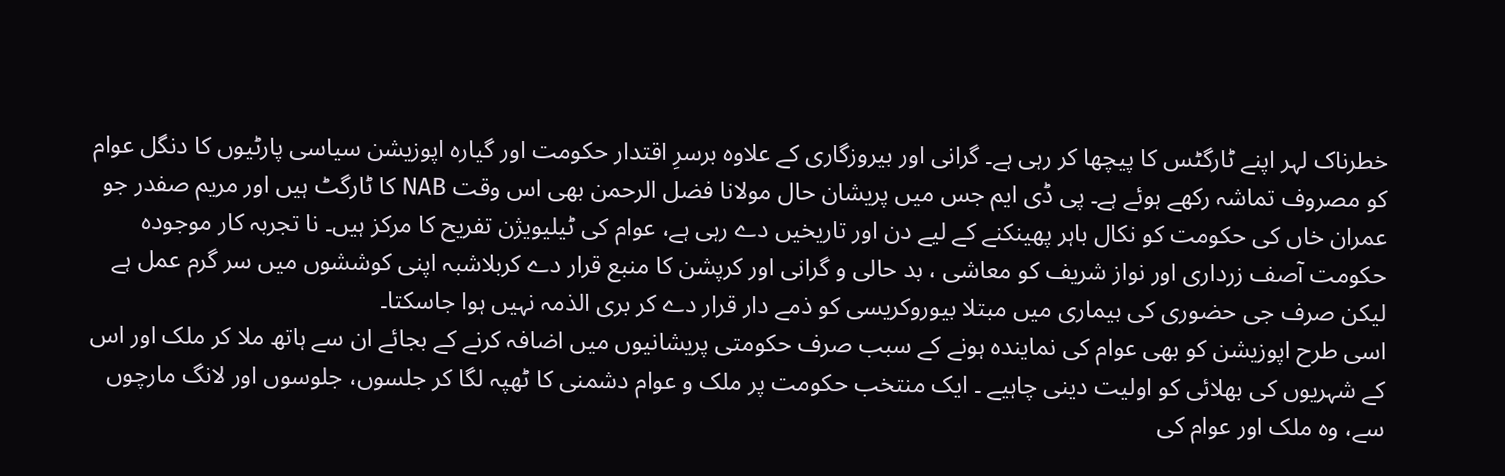خطرناک لہر اپنے ٹارگٹس کا پیچھا کر رہی ہے۔ گرانی اور بیروزگاری کے علاوہ برسرِ اقتدار حکومت اور گیارہ اپوزیشن سیاسی پارٹیوں کا دنگل عوام کو مصروف تماشہ رکھے ہوئے ہے۔ پی ڈی ایم جس میں پریشان حال مولانا فضل الرحمن بھی اس وقت NAB کا ٹارگٹ ہیں اور مریم صفدر جو عمران خاں کی حکومت کو نکال باہر پھینکنے کے لیے دن اور تاریخیں دے رہی ہے، عوام کی ٹیلیویژن تفریح کا مرکز ہیں۔ نا تجربہ کار موجودہ حکومت آصف زرداری اور نواز شریف کو معاشی ، بد حالی و گرانی اور کرپشن کا منبع قرار دے کربلاشبہ اپنی کوششوں میں سر گرم عمل ہے لیکن صرف جی حضوری کی بیماری میں مبتلا بیوروکریسی کو ذمے دار قرار دے کر بری الذمہ نہیں ہوا جاسکتا۔
اسی طرح اپوزیشن کو بھی عوام کی نمایندہ ہونے کے سبب صرف حکومتی پریشانیوں میں اضافہ کرنے کے بجائے ان سے ہاتھ ملا کر ملک اور اس کے شہریوں کی بھلائی کو اولیت دینی چاہیے ۔ ایک منتخب حکومت پر ملک و عوام دشمنی کا ٹھپہ لگا کر جلسوں، جلوسوں اور لانگ مارچوں سے، وہ ملک اور عوام کی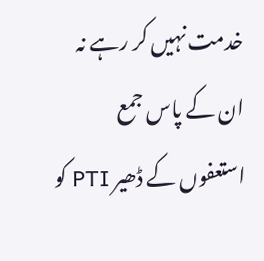خدمت نہیں کر رہے نہ ان کے پاس جمع استعفوں کے ڈھیر PTI کو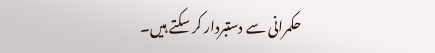حکمرانی سے دستبردار کر سکتے ہیں۔